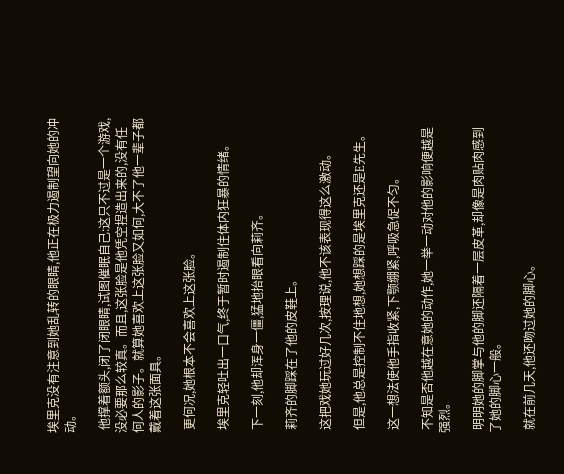埃里克没有注意到她乱转的眼睛,他正在极力遏制望向她的冲动。

 他撑着额头,闭了闭眼睛,试图催眠自己:这只不过是一个游戏,没必要那么较真。而且,这张脸是他凭空捏造出来的,没有任何人的影子。就算她喜欢上这张脸又如何,大不了他一辈子都戴着这张面具。

 更何况,她根本不会喜欢上这张脸。

 埃里克轻吐出一口气,终于暂时遏制住体内狂暴的情绪。

 下一刻,他却浑身一僵,猛地抬眼看向莉齐。

 莉齐的脚踩在了他的皮鞋上。

 这把戏她玩过好几次,按理说,他不该表现得这么激动。

 但是,他总是控制不住地想,她想踩的是埃里克还是E先生。

 这一想法使他手指收紧,下颚绷紧,呼吸急促不匀。

 不知是否他越在意她的动作,她一举一动对他的影响便越是强烈。

 明明她的脚掌与他的脚还隔着一层皮革,却像是肉贴肉感到了她的脚心一般。

 就在前几天,他还吻过她的脚心。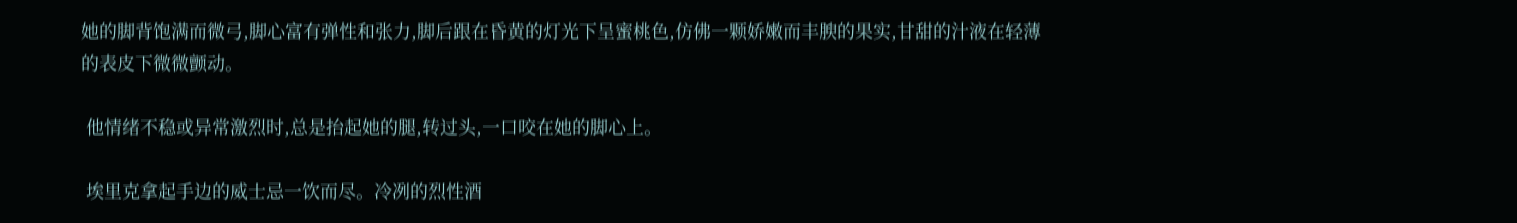她的脚背饱满而微弓,脚心富有弹性和张力,脚后跟在昏黄的灯光下呈蜜桃色,仿佛一颗娇嫩而丰腴的果实,甘甜的汁液在轻薄的表皮下微微颤动。

 他情绪不稳或异常激烈时,总是抬起她的腿,转过头,一口咬在她的脚心上。

 埃里克拿起手边的威士忌一饮而尽。冷冽的烈性酒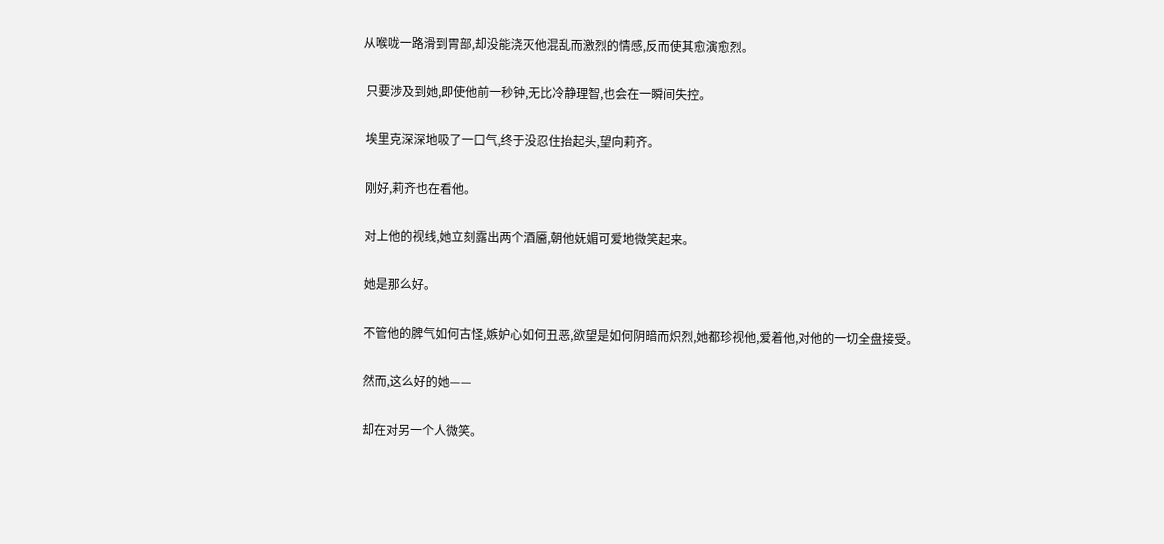从喉咙一路滑到胃部,却没能浇灭他混乱而激烈的情感,反而使其愈演愈烈。

 只要涉及到她,即使他前一秒钟,无比冷静理智,也会在一瞬间失控。

 埃里克深深地吸了一口气,终于没忍住抬起头,望向莉齐。

 刚好,莉齐也在看他。

 对上他的视线,她立刻露出两个酒靥,朝他妩媚可爱地微笑起来。

 她是那么好。

 不管他的脾气如何古怪,嫉妒心如何丑恶,欲望是如何阴暗而炽烈,她都珍视他,爱着他,对他的一切全盘接受。

 然而,这么好的她——

 却在对另一个人微笑。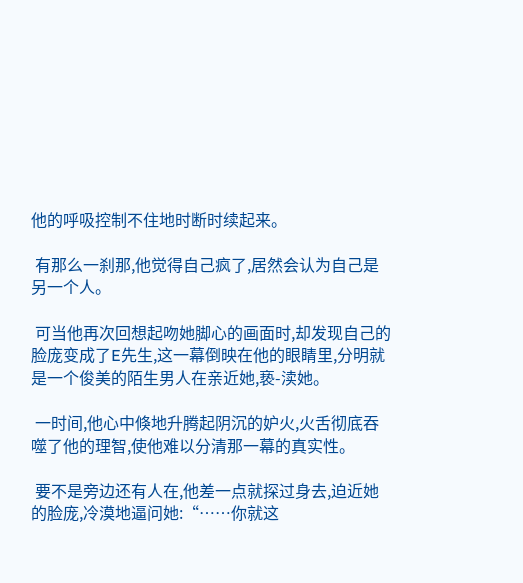他的呼吸控制不住地时断时续起来。

 有那么一刹那,他觉得自己疯了,居然会认为自己是另一个人。

 可当他再次回想起吻她脚心的画面时,却发现自己的脸庞变成了E先生,这一幕倒映在他的眼睛里,分明就是一个俊美的陌生男人在亲近她,亵-渎她。

 一时间,他心中倏地升腾起阴沉的妒火,火舌彻底吞噬了他的理智,使他难以分清那一幕的真实性。

 要不是旁边还有人在,他差一点就探过身去,迫近她的脸庞,冷漠地逼问她:“……你就这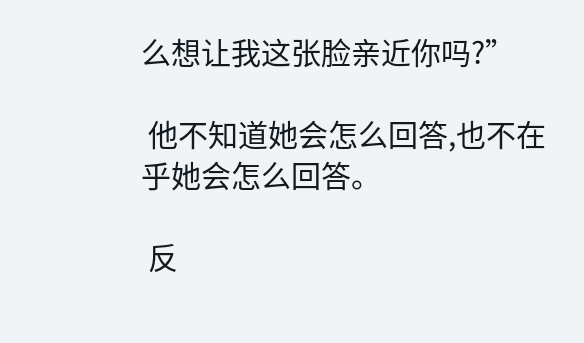么想让我这张脸亲近你吗?”

 他不知道她会怎么回答,也不在乎她会怎么回答。

 反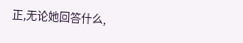正,无论她回答什么,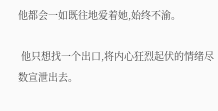他都会一如既往地爱着她,始终不渝。

 他只想找一个出口,将内心狂烈起伏的情绪尽数宣泄出去。